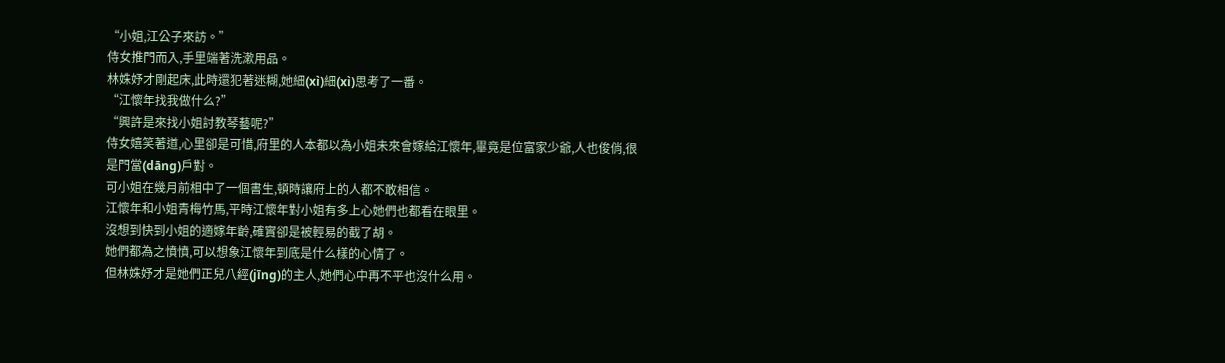“小姐,江公子來訪。”
侍女推門而入,手里端著洗漱用品。
林姝妤才剛起床,此時還犯著迷糊,她細(xì)細(xì)思考了一番。
“江懷年找我做什么?”
“興許是來找小姐討教琴藝呢?”
侍女嬉笑著道,心里卻是可惜,府里的人本都以為小姐未來會嫁給江懷年,畢竟是位富家少爺,人也俊俏,很是門當(dāng)戶對。
可小姐在幾月前相中了一個書生,頓時讓府上的人都不敢相信。
江懷年和小姐青梅竹馬,平時江懷年對小姐有多上心她們也都看在眼里。
沒想到快到小姐的適嫁年齡,確實卻是被輕易的截了胡。
她們都為之憤憤,可以想象江懷年到底是什么樣的心情了。
但林姝妤才是她們正兒八經(jīng)的主人,她們心中再不平也沒什么用。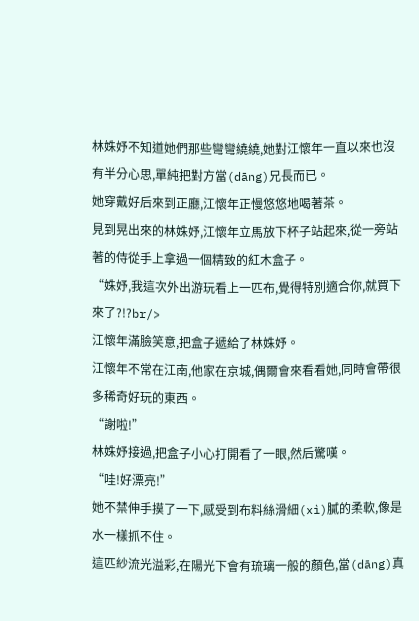林姝妤不知道她們那些彎彎繞繞,她對江懷年一直以來也沒有半分心思,單純把對方當(dāng)兄長而已。
她穿戴好后來到正廳,江懷年正慢悠悠地喝著茶。
見到晃出來的林姝妤,江懷年立馬放下杯子站起來,從一旁站著的侍從手上拿過一個精致的紅木盒子。
“姝妤,我這次外出游玩看上一匹布,覺得特別適合你,就買下來了?!?br/>
江懷年滿臉笑意,把盒子遞給了林姝妤。
江懷年不常在江南,他家在京城,偶爾會來看看她,同時會帶很多稀奇好玩的東西。
“謝啦!”
林姝妤接過,把盒子小心打開看了一眼,然后驚嘆。
“哇!好漂亮!”
她不禁伸手摸了一下,感受到布料絲滑細(xì)膩的柔軟,像是水一樣抓不住。
這匹紗流光溢彩,在陽光下會有琉璃一般的顏色,當(dāng)真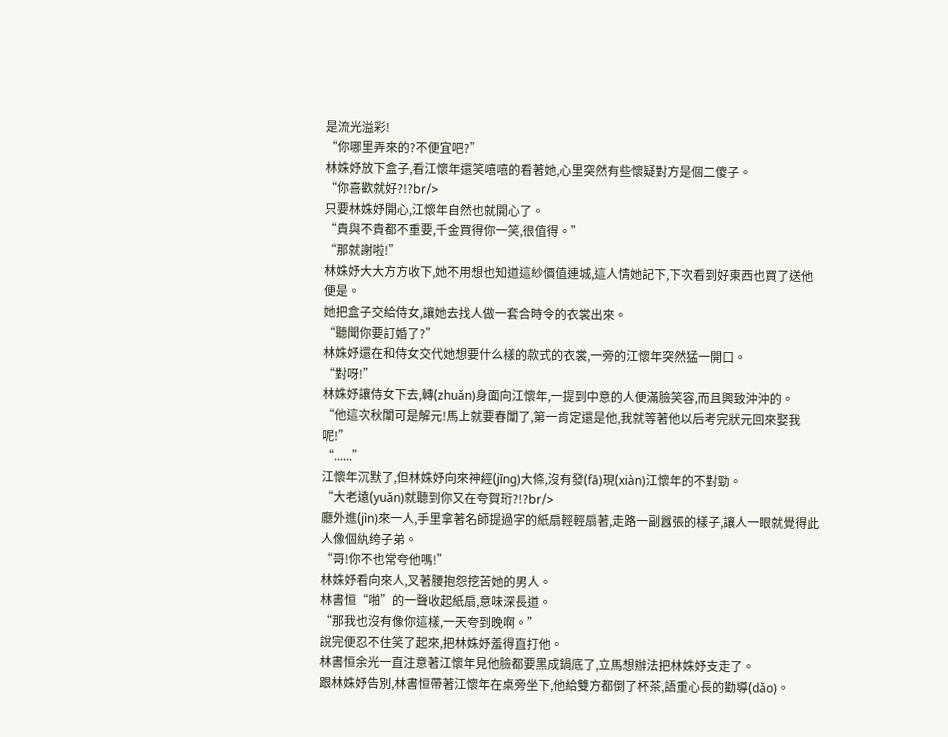是流光溢彩!
“你哪里弄來的?不便宜吧?”
林姝妤放下盒子,看江懷年還笑嘻嘻的看著她,心里突然有些懷疑對方是個二傻子。
“你喜歡就好?!?br/>
只要林姝妤開心,江懷年自然也就開心了。
“貴與不貴都不重要,千金買得你一笑,很值得。”
“那就謝啦!”
林姝妤大大方方收下,她不用想也知道這紗價值連城,這人情她記下,下次看到好東西也買了送他便是。
她把盒子交給侍女,讓她去找人做一套合時令的衣裳出來。
“聽聞你要訂婚了?”
林姝妤還在和侍女交代她想要什么樣的款式的衣裳,一旁的江懷年突然猛一開口。
“對呀!”
林姝妤讓侍女下去,轉(zhuǎn)身面向江懷年,一提到中意的人便滿臉笑容,而且興致沖沖的。
“他這次秋闈可是解元!馬上就要春闈了,第一肯定還是他,我就等著他以后考完狀元回來娶我呢!”
“......”
江懷年沉默了,但林姝妤向來神經(jīng)大條,沒有發(fā)現(xiàn)江懷年的不對勁。
“大老遠(yuǎn)就聽到你又在夸賀珩?!?br/>
廳外進(jìn)來一人,手里拿著名師提過字的紙扇輕輕扇著,走路一副囂張的樣子,讓人一眼就覺得此人像個紈绔子弟。
“哥!你不也常夸他嗎!”
林姝妤看向來人,叉著腰抱怨挖苦她的男人。
林書恒“啪”的一聲收起紙扇,意味深長道。
“那我也沒有像你這樣,一天夸到晚啊。”
說完便忍不住笑了起來,把林姝妤羞得直打他。
林書恒余光一直注意著江懷年見他臉都要黑成鍋底了,立馬想辦法把林姝妤支走了。
跟林姝妤告別,林書恒帶著江懷年在桌旁坐下,他給雙方都倒了杯茶,語重心長的勸導(dǎo)。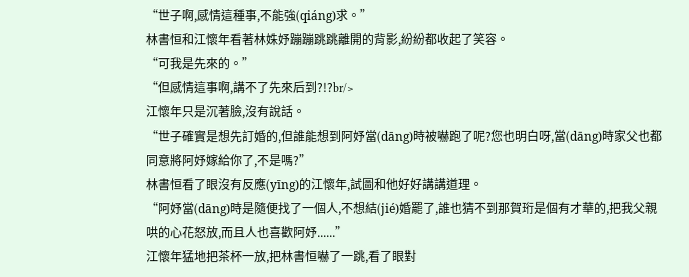“世子啊,感情這種事,不能強(qiáng)求。”
林書恒和江懷年看著林姝妤蹦蹦跳跳離開的背影,紛紛都收起了笑容。
“可我是先來的。”
“但感情這事啊,講不了先來后到?!?br/>
江懷年只是沉著臉,沒有說話。
“世子確實是想先訂婚的,但誰能想到阿妤當(dāng)時被嚇跑了呢?您也明白呀,當(dāng)時家父也都同意將阿妤嫁給你了,不是嗎?”
林書恒看了眼沒有反應(yīng)的江懷年,試圖和他好好講講道理。
“阿妤當(dāng)時是隨便找了一個人,不想結(jié)婚罷了,誰也猜不到那賀珩是個有才華的,把我父親哄的心花怒放,而且人也喜歡阿妤......”
江懷年猛地把茶杯一放,把林書恒嚇了一跳,看了眼對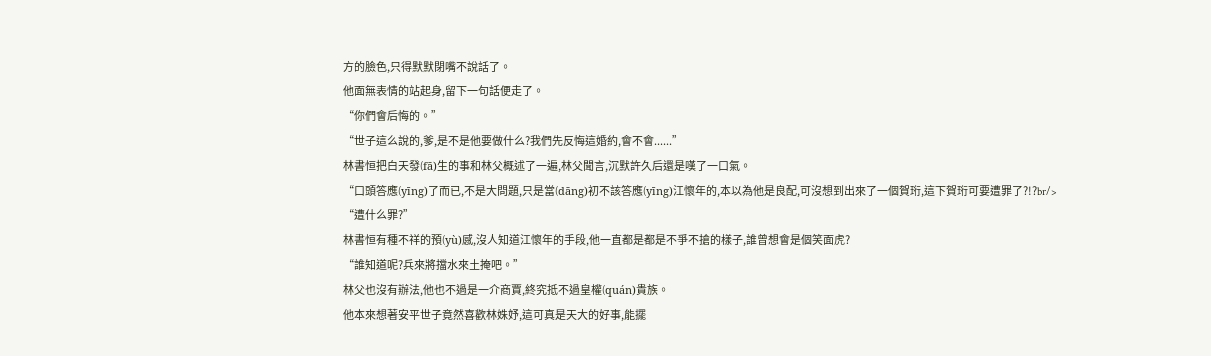方的臉色,只得默默閉嘴不說話了。
他面無表情的站起身,留下一句話便走了。
“你們會后悔的。”
“世子這么說的,爹,是不是他要做什么?我們先反悔這婚約,會不會......”
林書恒把白天發(fā)生的事和林父概述了一遍,林父聞言,沉默許久后還是嘆了一口氣。
“口頭答應(yīng)了而已,不是大問題,只是當(dāng)初不該答應(yīng)江懷年的,本以為他是良配,可沒想到出來了一個賀珩,這下賀珩可要遭罪了?!?br/>
“遭什么罪?”
林書恒有種不祥的預(yù)感,沒人知道江懷年的手段,他一直都是都是不爭不搶的樣子,誰曾想會是個笑面虎?
“誰知道呢?兵來將擋水來土掩吧。”
林父也沒有辦法,他也不過是一介商賈,終究抵不過皇權(quán)貴族。
他本來想著安平世子竟然喜歡林姝妤,這可真是天大的好事,能擺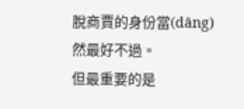脫商賈的身份當(dāng)然最好不過。
但最重要的是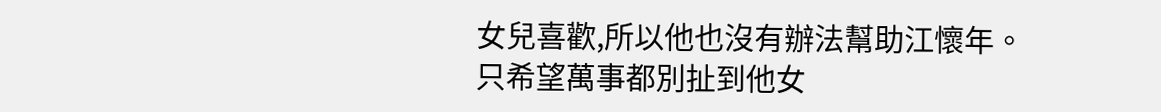女兒喜歡,所以他也沒有辦法幫助江懷年。
只希望萬事都別扯到他女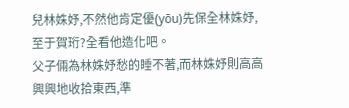兒林姝妤,不然他肯定優(yōu)先保全林姝妤,至于賀珩?全看他造化吧。
父子倆為林姝妤愁的睡不著,而林姝妤則高高興興地收拾東西,準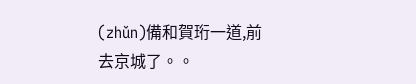(zhǔn)備和賀珩一道,前去京城了。。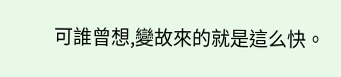可誰曾想,變故來的就是這么快。